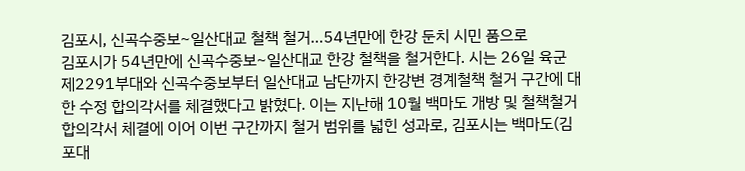김포시, 신곡수중보~일산대교 철책 철거…54년만에 한강 둔치 시민 품으로
김포시가 54년만에 신곡수중보~일산대교 한강 철책을 철거한다. 시는 26일 육군 제2291부대와 신곡수중보부터 일산대교 남단까지 한강변 경계철책 철거 구간에 대한 수정 합의각서를 체결했다고 밝혔다. 이는 지난해 10월 백마도 개방 및 철책철거 합의각서 체결에 이어 이번 구간까지 철거 범위를 넓힌 성과로, 김포시는 백마도(김포대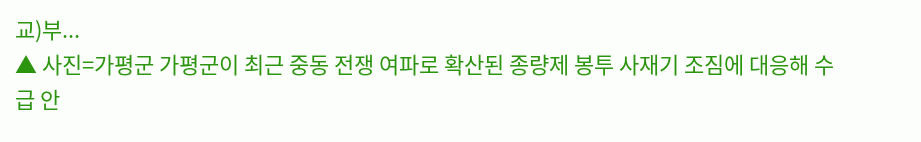교)부...
▲ 사진=가평군 가평군이 최근 중동 전쟁 여파로 확산된 종량제 봉투 사재기 조짐에 대응해 수급 안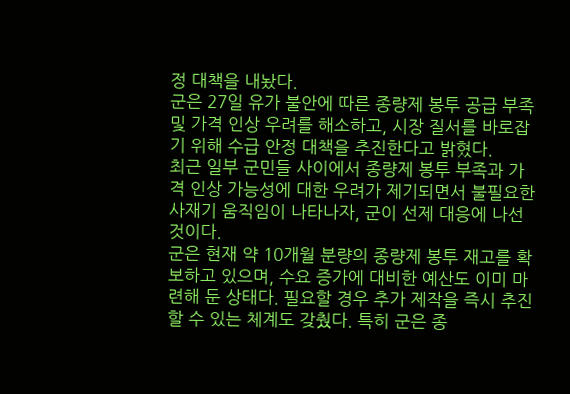정 대책을 내놨다.
군은 27일 유가 불안에 따른 종량제 봉투 공급 부족 및 가격 인상 우려를 해소하고, 시장 질서를 바로잡기 위해 수급 안정 대책을 추진한다고 밝혔다.
최근 일부 군민들 사이에서 종량제 봉투 부족과 가격 인상 가능성에 대한 우려가 제기되면서 불필요한 사재기 움직임이 나타나자, 군이 선제 대응에 나선 것이다.
군은 현재 약 10개월 분량의 종량제 봉투 재고를 확보하고 있으며, 수요 증가에 대비한 예산도 이미 마련해 둔 상태다. 필요할 경우 추가 제작을 즉시 추진할 수 있는 체계도 갖췄다. 특히 군은 종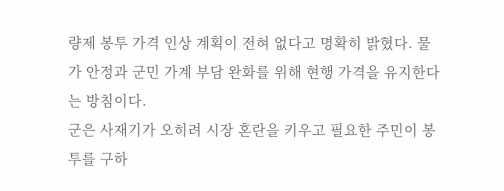량제 봉투 가격 인상 계획이 전혀 없다고 명확히 밝혔다. 물가 안정과 군민 가계 부담 완화를 위해 현행 가격을 유지한다는 방침이다.
군은 사재기가 오히려 시장 혼란을 키우고 필요한 주민이 봉투를 구하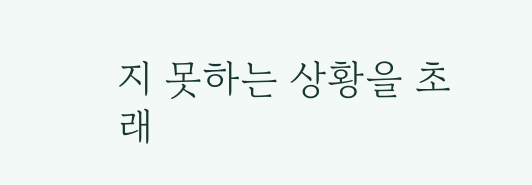지 못하는 상황을 초래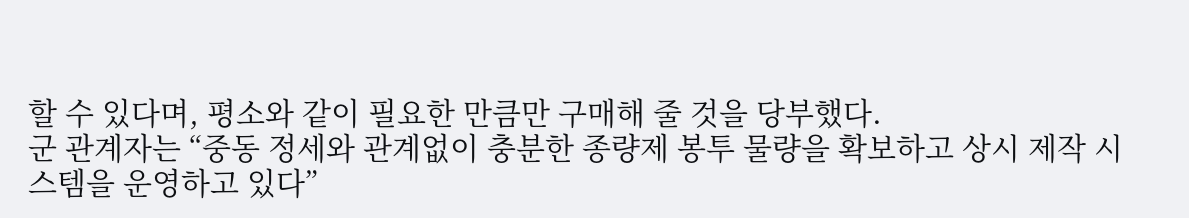할 수 있다며, 평소와 같이 필요한 만큼만 구매해 줄 것을 당부했다.
군 관계자는 “중동 정세와 관계없이 충분한 종량제 봉투 물량을 확보하고 상시 제작 시스템을 운영하고 있다”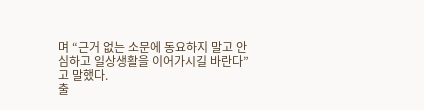며 “근거 없는 소문에 동요하지 말고 안심하고 일상생활을 이어가시길 바란다”고 말했다.
출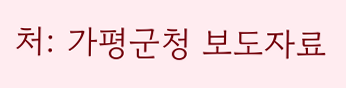처: 가평군청 보도자료